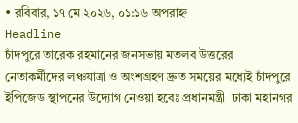• রবিবার, ১৭ মে ২০২৬, ০১:১৬ অপরাহ্ন
Headline
চাঁদপুরে তারেক রহমানের জনসভায় মতলব উত্তরের নেতাকর্মীদের লঞ্চযাত্রা ও অংশগ্রহণ দ্রুত সময়ের মধ্যেই চাঁদপুরে ইপিজেড স্থাপনের উদ্যোগ নেওয়া হবেঃ প্রধানমন্ত্রী  ঢাকা মহানগর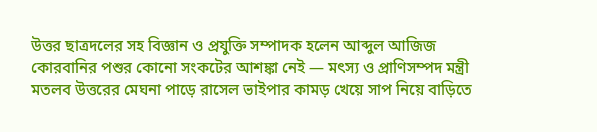উত্তর ছাত্রদলের সহ বিজ্ঞান ও প্রযুক্তি সম্পাদক হলেন আব্দুল আজিজ কোরবানির পশুর কোনো সংকটের আশঙ্কা নেই — মৎস্য ও প্রাণিসম্পদ মন্ত্রী  মতলব উত্তরের মেঘনা পাড়ে রাসেল ভাইপার কামড় খেয়ে সাপ নিয়ে বাড়িতে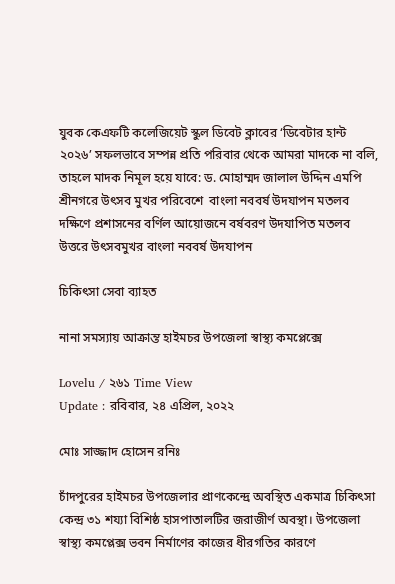যুবক কেএফটি কলেজিয়েট স্কুল ডিবেট ক্লাবের ‘ডিবেটার হান্ট ২০২৬’ সফলভাবে সম্পন্ন প্রতি পরিবার থেকে আমরা মাদকে না বলি, তাহলে মাদক নিমূল হয়ে যাবে: ড. মোহাম্মদ জালাল উদ্দিন এমপি  শ্রীনগরে উৎসব মুখর পরিবেশে  বাংলা নববর্ষ উদযাপন মতলব দক্ষিণে প্রশাসনের বর্ণিল আয়োজনে বর্ষবরণ উদযাপিত মতলব উত্তরে উৎসবমুখর বাংলা নববর্ষ উদযাপন

চিকিৎসা সেবা ব্যাহত

নানা সমস্যায় আক্রান্ত হাইমচর উপজেলা স্বাস্থ্য কমপ্লেক্সে

Lovelu / ২৬১ Time View
Update : রবিবার, ২৪ এপ্রিল, ২০২২

মোঃ সাজ্জাদ হোসেন রনিঃ

চাঁদপুরের হাইমচর উপজেলার প্রাণকেন্দ্রে অবস্থিত একমাত্র চিকিৎসা কেন্দ্র ৩১ শয্যা বিশিষ্ঠ হাসপাতালটির জরাজীর্ণ অবস্থা। উপজেলা স্বাস্থ্য কমপ্লেক্স ভবন নির্মাণের কাজের ধীরগতির কারণে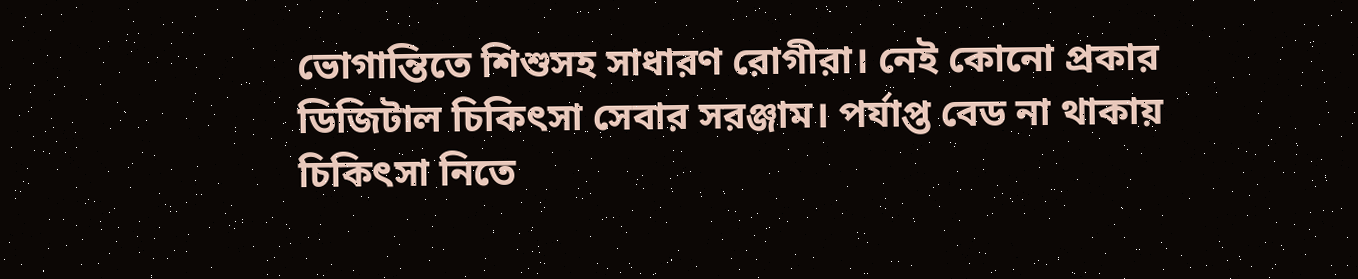ভোগান্তিতে শিশুসহ সাধারণ রোগীরা। নেই কোনো প্রকার ডিজিটাল চিকিৎসা সেবার সরঞ্জাম। পর্যাপ্ত বেড না থাকায় চিকিৎসা নিতে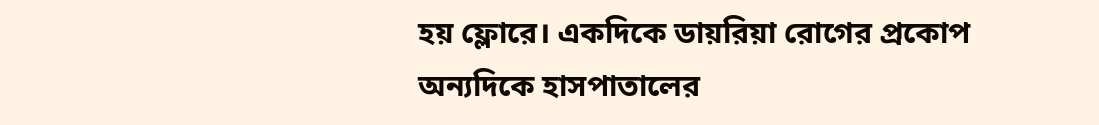হয় ফ্লোরে। একদিকে ডায়রিয়া রোগের প্রকোপ অন্যদিকে হাসপাতালের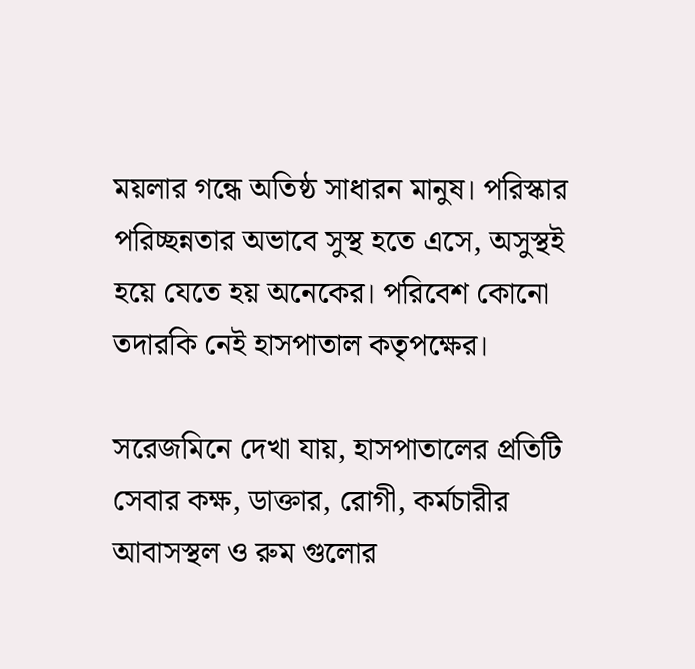ময়লার গন্ধে অতিষ্ঠ সাধারন মানুষ। পরিস্কার পরিচ্ছন্নতার অভাবে সুস্থ হতে এসে, অসুস্থই হয়ে যেতে হয় অনেকের। পরিবেশ কোনো তদারকি নেই হাসপাতাল কতৃপক্ষের।

সরেজমিনে দেখা যায়, হাসপাতালের প্রতিটি সেবার কক্ষ, ডাক্তার, রোগী, কর্মচারীর আবাসস্থল ও রুম গুলোর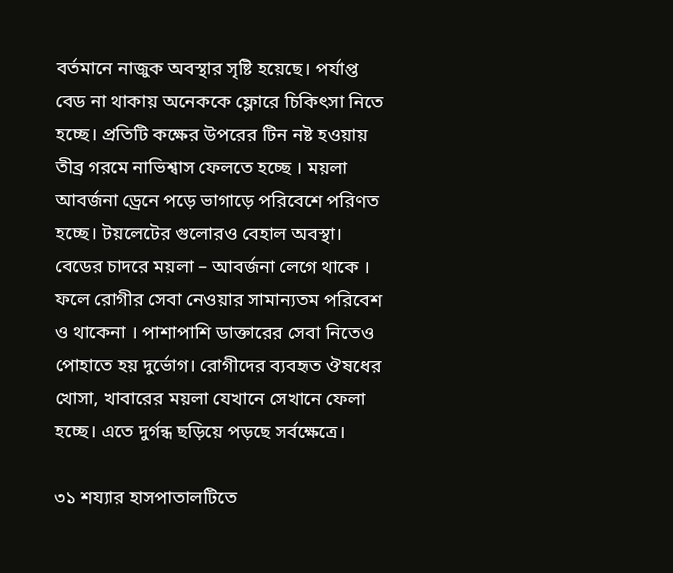বর্তমানে নাজুক অবস্থার সৃষ্টি হয়েছে। পর্যাপ্ত বেড না থাকায় অনেককে ফ্লোরে চিকিৎসা নিতে হচ্ছে। প্রতিটি কক্ষের উপরের টিন নষ্ট হওয়ায় তীব্র গরমে নাভিশ্বাস ফেলতে হচ্ছে । ময়লা আবর্জনা ড্রেনে পড়ে ভাগাড়ে পরিবেশে পরিণত হচ্ছে। টয়লেটের গুলোরও বেহাল অবস্থা। বেডের চাদরে ময়লা – আবর্জনা লেগে থাকে । ফলে রোগীর সেবা নেওয়ার সামান্যতম পরিবেশ ও থাকেনা । পাশাপাশি ডাক্তারের সেবা নিতেও পোহাতে হয় দুর্ভোগ। রোগীদের ব্যবহৃত ঔষধের খোসা, খাবারের ময়লা যেখানে সেখানে ফেলা হচ্ছে। এতে দুর্গন্ধ ছড়িয়ে পড়ছে সর্বক্ষেত্রে।

৩১ শয্যার হাসপাতালটিতে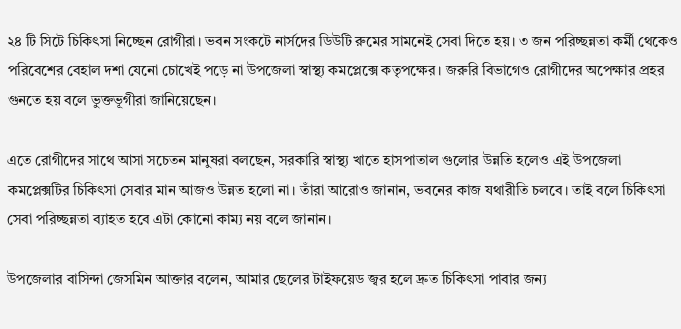২৪ টি সিটে চিকিৎসা নিচ্ছেন রোগীরা। ভবন সংকটে নার্সদের ডিউটি রুমের সামনেই সেবা দিতে হয়। ৩ জন পরিচ্ছন্নতা কর্মী থেকেও পরিবেশের বেহাল দশা যেনো চোখেই পড়ে না উপজেলা স্বাস্থ্য কমপ্লেক্সে কতৃপক্ষের। জরুরি বিভাগেও রোগীদের অপেক্ষার প্রহর গুনতে হয় বলে ভুক্তভূগীরা জানিয়েছেন।

এতে রোগীদের সাথে আসা সচেতন মানুষরা বলছেন, সরকারি স্বাস্থ্য খাতে হাসপাতাল গুলোর উন্নতি হলেও এই উপজেলা কমপ্লেক্সটির চিকিৎসা সেবার মান আজও উন্নত হলো না। তাঁরা আরোও জানান, ভবনের কাজ যথারীতি চলবে। তাই বলে চিকিৎসা সেবা পরিচ্ছন্নতা ব্যাহত হবে এটা কোনো কাম্য নয় বলে জানান।

উপজেলার বাসিন্দা জেসমিন আক্তার বলেন, আমার ছেলের টাইফয়েড জ্বর হলে দ্রুত চিকিৎসা পাবার জন্য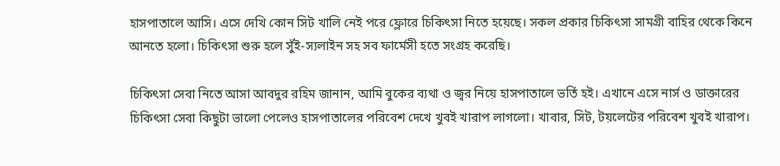হাসপাতালে আসি। এসে দেখি কোন সিট খালি নেই পরে ফ্লোরে চিকিৎসা নিতে হয়েছে। সকল প্রকার চিকিৎসা সামগ্রী বাহির থেকে কিনে আনতে হলো। চিকিৎসা শুরু হলে সুঁই-স্যলাইন সহ সব ফার্মেসী হতে সংগ্রহ করেছি।

চিকিৎসা সেবা নিতে আসা আবদুর রহিম জানান, আমি বুকের ব্যথা ও জ্বর নিয়ে হাসপাতালে ভর্তি হই। এখানে এসে নার্স ও ডাক্তারের চিকিৎসা সেবা কিছুটা ভালো পেলেও হাসপাতালের পরিবেশ দেখে খুবই খারাপ লাগলো। খাবার, সিট, টয়লেটের পরিবেশ খুবই খারাপ।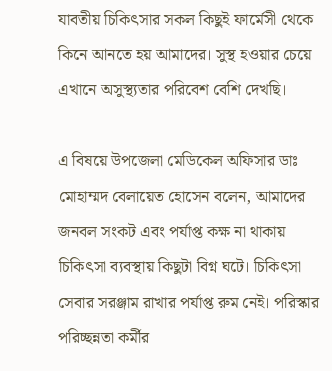যাবতীয় চিকিৎসার সকল কিছুই ফার্মেসী থেকে কিনে আনতে হয় আমাদের। সুস্থ হওয়ার চেয়ে এখানে অসুস্থ্যতার পরিবেশ বেশি দেখছি।

এ বিষয়ে উপজেলা মেডিকেল অফিসার ডাঃ মোহাম্মদ বেলায়েত হোসেন বলেন, আমাদের জনবল সংকট এবং পর্যাপ্ত কক্ষ না থাকায় চিকিৎসা ব্যবস্থায় কিছুটা বিগ্ন ঘটে। চিকিৎসা সেবার সরঞ্জাম রাখার পর্যাপ্ত রুম নেই। পরিস্কার পরিচ্ছন্নতা কর্মীর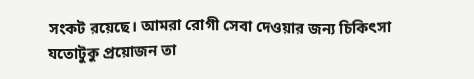সংকট রয়েছে। আমরা রোগী সেবা দেওয়ার জন্য চিকিৎসা যতোটুকু প্রয়োজন তা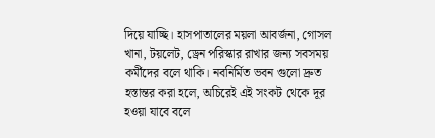দিয়ে যাচ্ছি। হাসপাতালের ময়লা আবর্জনা, গোসল খানা, টয়লেট, ড্রেন পরিস্কার রাখার জন্য সবসময় কর্মীদের বলে থাকি। নবনির্মিত ভবন গুলো দ্রুত হস্তান্তর করা হলে, অচিরেই এই সংকট থেকে দূর হওয়া যাবে বলে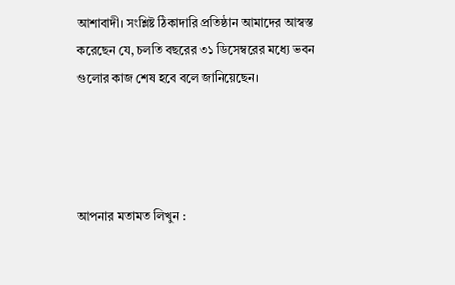আশাবাদী। সংশ্লিষ্ট ঠিকাদারি প্রতিষ্ঠান আমাদের আস্বস্ত করেছেন যে, চলতি বছরের ৩১ ডিসেম্বরের মধ্যে ভবন গুলোর কাজ শেষ হবে বলে জানিয়েছেন।




আপনার মতামত লিখুন :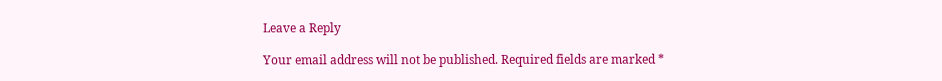Leave a Reply

Your email address will not be published. Required fields are marked *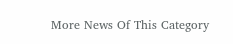More News Of This Category